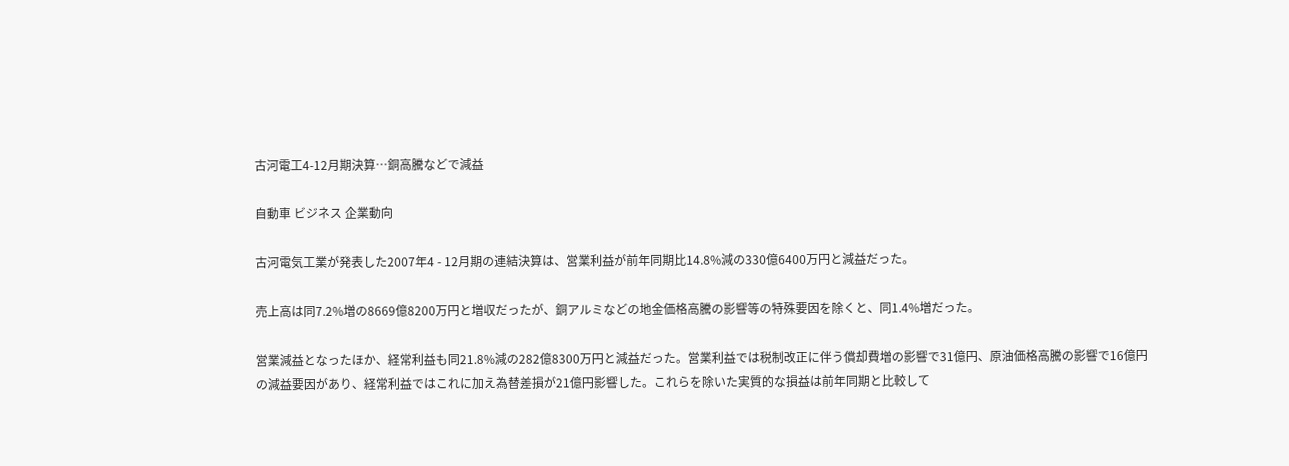古河電工4-12月期決算…銅高騰などで減益

自動車 ビジネス 企業動向

古河電気工業が発表した2007年4 - 12月期の連結決算は、営業利益が前年同期比14.8%減の330億6400万円と減益だった。

売上高は同7.2%増の8669億8200万円と増収だったが、銅アルミなどの地金価格高騰の影響等の特殊要因を除くと、同1.4%増だった。

営業減益となったほか、経常利益も同21.8%減の282億8300万円と減益だった。営業利益では税制改正に伴う償却費増の影響で31億円、原油価格高騰の影響で16億円の減益要因があり、経常利益ではこれに加え為替差損が21億円影響した。これらを除いた実質的な損益は前年同期と比較して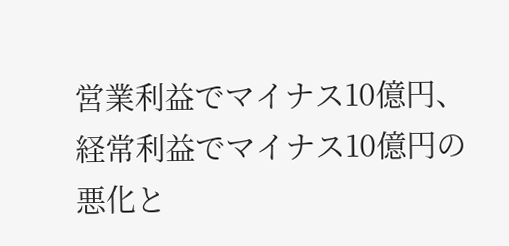営業利益でマイナス10億円、経常利益でマイナス10億円の悪化と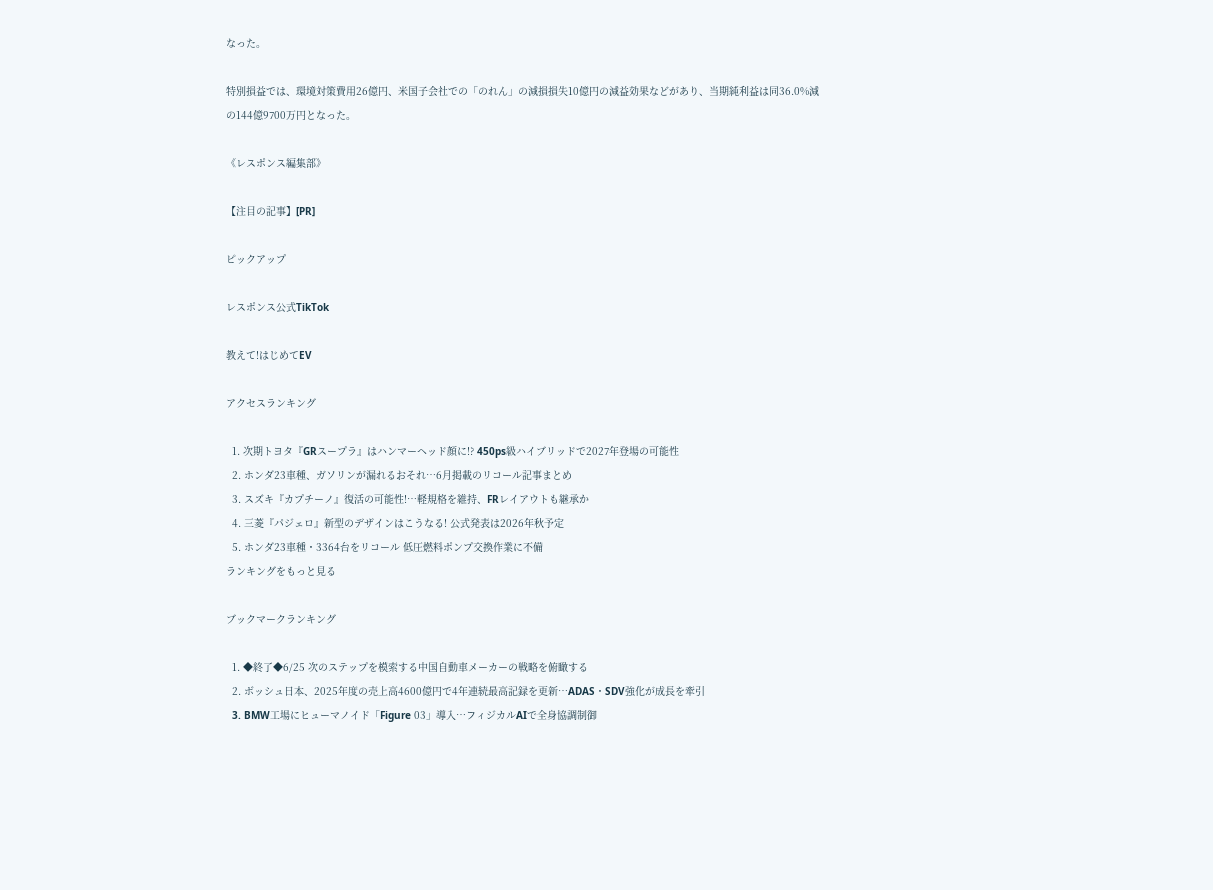なった。

特別損益では、環境対策費用26億円、米国子会社での「のれん」の減損損失10億円の減益効果などがあり、当期純利益は同36.0%減の144億9700万円となった。

《レスポンス編集部》

【注目の記事】[PR]

ピックアップ

レスポンス公式TikTok

教えて!はじめてEV

アクセスランキング

  1. 次期トヨタ『GRスープラ』はハンマーヘッド顔に!? 450ps級ハイブリッドで2027年登場の可能性
  2. ホンダ23車種、ガソリンが漏れるおそれ…6月掲載のリコール記事まとめ
  3. スズキ『カプチーノ』復活の可能性!…軽規格を維持、FRレイアウトも継承か
  4. 三菱『パジェロ』新型のデザインはこうなる! 公式発表は2026年秋予定
  5. ホンダ23車種・3364台をリコール 低圧燃料ポンプ交換作業に不備
ランキングをもっと見る

ブックマークランキング

  1. ◆終了◆6/25 次のステップを模索する中国自動車メーカーの戦略を俯瞰する
  2. ボッシュ日本、2025年度の売上高4600億円で4年連続最高記録を更新…ADAS・SDV強化が成長を牽引
  3. BMW工場にヒューマノイド「Figure 03」導入…フィジカルAIで全身協調制御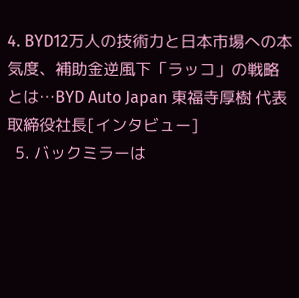4. BYD12万人の技術力と日本市場への本気度、補助金逆風下「ラッコ」の戦略とは…BYD Auto Japan 東福寺厚樹 代表取締役社長[インタビュー]
  5. バックミラーは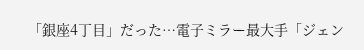「銀座4丁目」だった…電子ミラー最大手「ジェン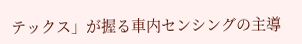テックス」が握る車内センシングの主導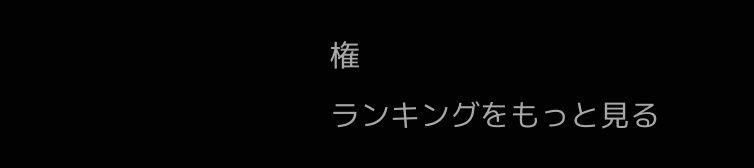権
ランキングをもっと見る